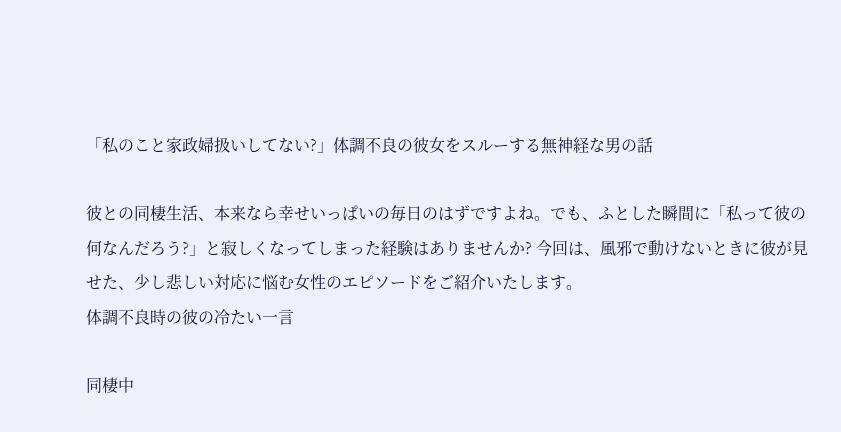「私のこと家政婦扱いしてない?」体調不良の彼女をスルーする無神経な男の話

彼との同棲生活、本来なら幸せいっぱいの毎日のはずですよね。でも、ふとした瞬間に「私って彼の何なんだろう?」と寂しくなってしまった経験はありませんか? 今回は、風邪で動けないときに彼が見せた、少し悲しい対応に悩む女性のエピソードをご紹介いたします。
体調不良時の彼の冷たい一言

同棲中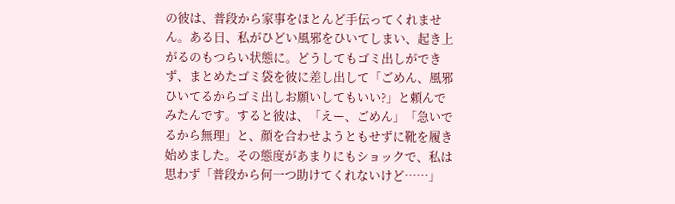の彼は、普段から家事をほとんど手伝ってくれません。ある日、私がひどい風邪をひいてしまい、起き上がるのもつらい状態に。どうしてもゴミ出しができず、まとめたゴミ袋を彼に差し出して「ごめん、風邪ひいてるからゴミ出しお願いしてもいい?」と頼んでみたんです。すると彼は、「えー、ごめん」「急いでるから無理」と、顔を合わせようともせずに靴を履き始めました。その態度があまりにもショックで、私は思わず「普段から何一つ助けてくれないけど……」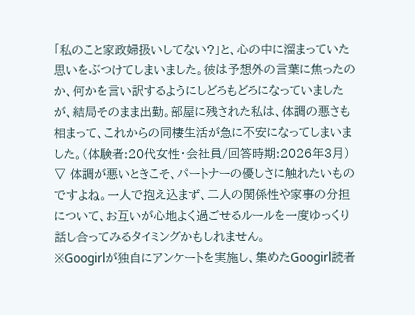「私のこと家政婦扱いしてない?」と、心の中に溜まっていた思いをぶつけてしまいました。彼は予想外の言葉に焦ったのか、何かを言い訳するようにしどろもどろになっていましたが、結局そのまま出勤。部屋に残された私は、体調の悪さも相まって、これからの同棲生活が急に不安になってしまいました。(体験者:20代女性・会社員/回答時期:2026年3月)
▽ 体調が悪いときこそ、パートナーの優しさに触れたいものですよね。一人で抱え込まず、二人の関係性や家事の分担について、お互いが心地よく過ごせるルールを一度ゆっくり話し合ってみるタイミングかもしれません。
※Googirlが独自にアンケートを実施し、集めたGoogirl読者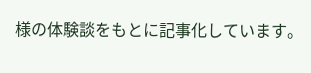様の体験談をもとに記事化しています。